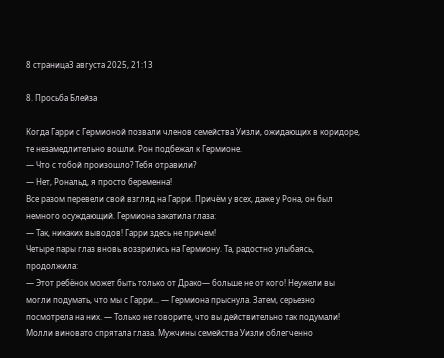8 страница3 августа 2025, 21:13

8. Просьба Блейза

Когда Гарри с Гермионой позвали членов семейства Уизли, ожидающих в коридоре, те незамедлительно вошли. Рон подбежал к Гермионе.
— Что с тобой произошло? Тебя отравили?
— Нет, Рональд, я просто беременна!
Все разом перевели свой взгляд на Гарри. Причём у всех, даже у Рона, он был немного осуждающий. Гермиона закатила глаза:
— Так, никаких выводов! Гарри здесь не причем!
Четыре пары глаз вновь воззрились на Гермиону. Та, радостно улыбаясь, продолжила:
— Этот ребёнок может быть только от Драко— больше не от кого! Неужели вы могли подумать, что мы с Гарри... — Гермиона прыснула. Затем, серьезно посмотрела на них. — Только не говорите, что вы действительно так подумали!
Молли виновато спрятала глаза. Мужчины семейства Уизли облегченно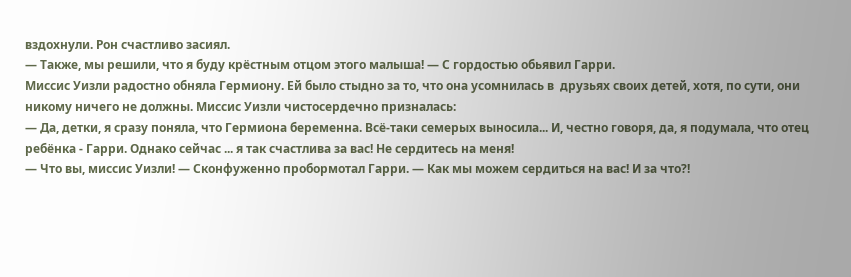вздохнули. Рон счастливо засиял.
— Также, мы решили, что я буду крёстным отцом этого малыша! — С гордостью обьявил Гарри.
Миссис Уизли радостно обняла Гермиону. Ей было стыдно за то, что она усомнилась в  друзьях своих детей, хотя, по сути, они никому ничего не должны. Миссис Уизли чистосердечно призналась:
— Да, детки, я сразу поняла, что Гермиона беременна. Всё-таки семерых выносила... И, честно говоря, да, я подумала, что отец ребёнка - Гарри. Однако сейчас ... я так счастлива за вас! Не сердитесь на меня!
— Что вы, миссис Уизли! — Сконфуженно пробормотал Гарри. — Как мы можем сердиться на вас! И за что?!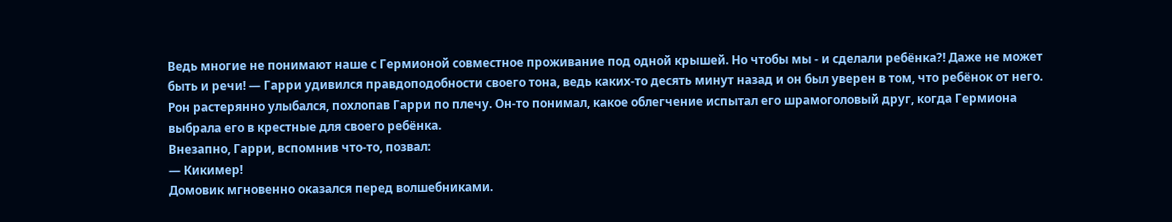Ведь многие не понимают наше с Гермионой совместное проживание под одной крышей. Но чтобы мы - и сделали ребёнка?! Даже не может быть и речи! — Гарри удивился правдоподобности своего тона, ведь каких-то десять минут назад и он был уверен в том, что ребёнок от него.
Рон растерянно улыбался, похлопав Гарри по плечу. Он-то понимал, какое облегчение испытал его шрамоголовый друг, когда Гермиона выбрала его в крестные для своего ребёнка.
Внезапно, Гарри, вспомнив что-то, позвал:
— Кикимер!
Домовик мгновенно оказался перед волшебниками.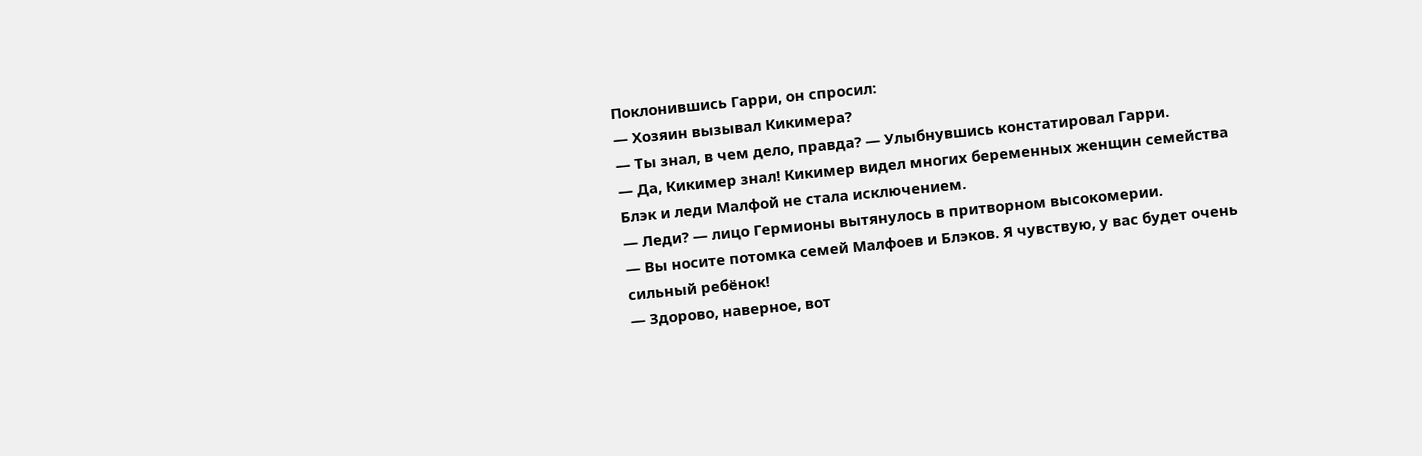Поклонившись Гарри, он спросил:
— Хозяин вызывал Кикимера?
— Ты знал, в чем дело, правда? — Улыбнувшись констатировал Гарри.
— Да, Кикимер знал! Кикимер видел многих беременных женщин семейства Блэк и леди Малфой не стала исключением.
— Леди? — лицо Гермионы вытянулось в притворном высокомерии.
— Вы носите потомка семей Малфоев и Блэков. Я чувствую, у вас будет очень сильный ребёнок!
— Здорово, наверное, вот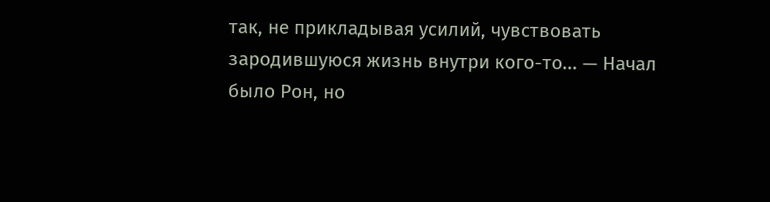так, не прикладывая усилий, чувствовать зародившуюся жизнь внутри кого-то... — Начал было Рон, но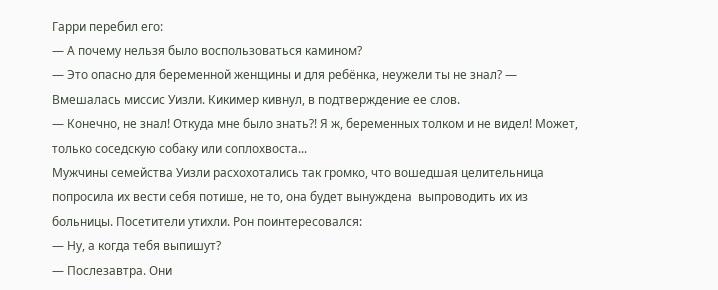Гарри перебил его:
— А почему нельзя было воспользоваться камином?
— Это опасно для беременной женщины и для ребёнка, неужели ты не знал? — Вмешалась миссис Уизли. Кикимер кивнул, в подтверждение ее слов.
— Конечно, не знал! Откуда мне было знать?! Я ж, беременных толком и не видел! Может, только соседскую собаку или соплохвоста...
Мужчины семейства Уизли расхохотались так громко, что вошедшая целительница попросила их вести себя потише, не то, она будет вынуждена  выпроводить их из больницы. Посетители утихли. Рон поинтересовался:
— Ну, а когда тебя выпишут?
— Послезавтра. Они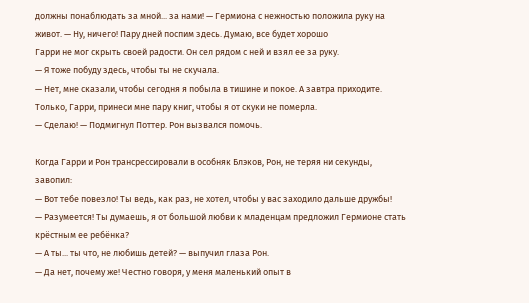должны понаблюдать за мной... за нами! — Гермиона с нежностью положила руку на живот. — Ну, ничего! Пару дней поспим здесь. Думаю, все будет хорошо
Гарри не мог скрыть своей радости. Он сел рядом с ней и взял ее за руку.
— Я тоже побуду здесь, чтобы ты не скучала.
— Нет, мне сказали, чтобы сегодня я побыла в тишине и покое. А завтра приходите. Только, Гарри, принеси мне пару книг, чтобы я от скуки не померла.
— Сделаю! — Подмигнул Поттер. Рон вызвался помочь.

Когда Гарри и Рон трансрессировали в особняк Блэков, Рон, не теряя ни секунды, завопил:
— Вот тебе повезло! Ты ведь, как раз, не хотел, чтобы у вас заходило дальше дружбы!
— Разумеется! Ты думаешь, я от большой любви к младенцам предложил Гермионе стать крёстным ее ребёнка?
— А ты... ты что, не любишь детей? — выпучил глаза Рон.
— Да нет, почему же! Честно говоря, у меня маленький опыт в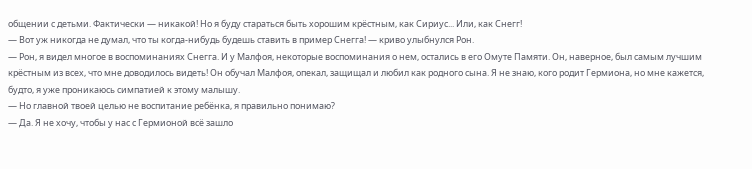общении с детьми. Фактически — никакой! Но я буду стараться быть хорошим крёстным, как Сириус... Или, как Снегг!
— Вот уж никогда не думал, что ты когда-нибудь будешь ставить в пример Снегга! — криво улыбнулся Рон.
— Рон, я видел многое в воспоминаниях Снегга. И у Малфоя, некоторые воспоминания о нем, остались в его Омуте Памяти. Он, наверное, был самым лучшим крёстным из всех, что мне доводилось видеть! Он обучал Малфоя, опекал, защищал и любил как родного сына. Я не знаю, кого родит Гермиона, но мне кажется, будто, я уже проникаюсь симпатией к этому малышу.
— Но главной твоей целью не воспитание ребёнка, я правильно понимаю?
— Да. Я не хочу, чтобы у нас с Гермионой всё зашло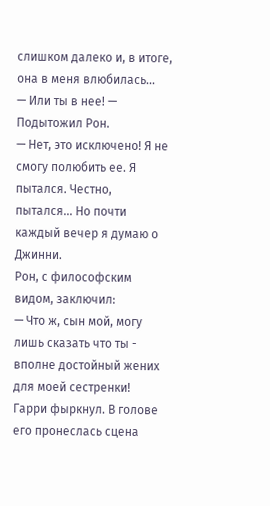слишком далеко и, в итоге, она в меня влюбилась...
— Или ты в нее! — Подытожил Рон.
— Нет, это исключено! Я не смогу полюбить ее. Я пытался. Честно, пытался... Но почти каждый вечер я думаю о Джинни.
Рон, с философским видом, заключил:
— Что ж, сын мой, могу лишь сказать что ты - вполне достойный жених для моей сестренки!
Гарри фыркнул. В голове его пронеслась сцена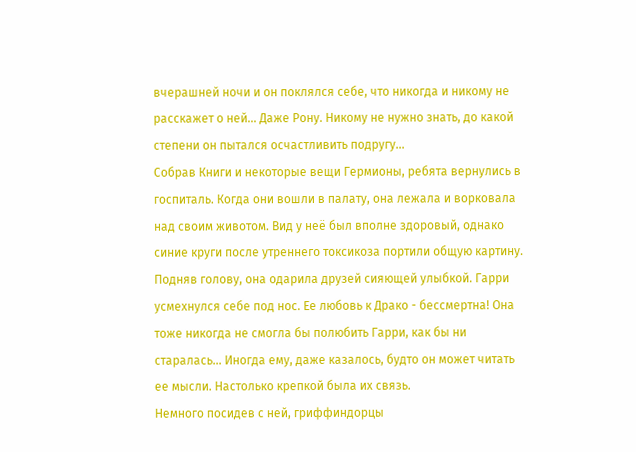вчерашней ночи и он поклялся себе, что никогда и никому не расскажет о ней... Даже Рону. Никому не нужно знать, до какой степени он пытался осчастливить подругу...
Собрав Книги и некоторые вещи Гермионы, ребята вернулись в госпиталь. Когда они вошли в палату, она лежала и ворковала над своим животом. Вид у неё был вполне здоровый, однако синие круги после утреннего токсикоза портили общую картину. Подняв голову, она одарила друзей сияющей улыбкой. Гарри усмехнулся себе под нос. Ее любовь к Драко - бессмертна! Она тоже никогда не смогла бы полюбить Гарри, как бы ни старалась... Иногда ему, даже казалось, будто он может читать ее мысли. Настолько крепкой была их связь.
Немного посидев с ней, гриффиндорцы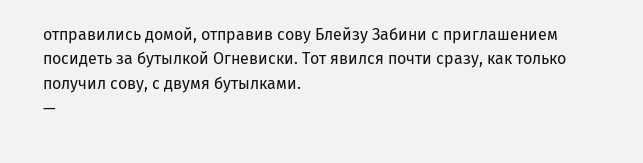отправились домой, отправив сову Блейзу Забини с приглашением посидеть за бутылкой Огневиски. Тот явился почти сразу, как только получил сову, с двумя бутылками.
—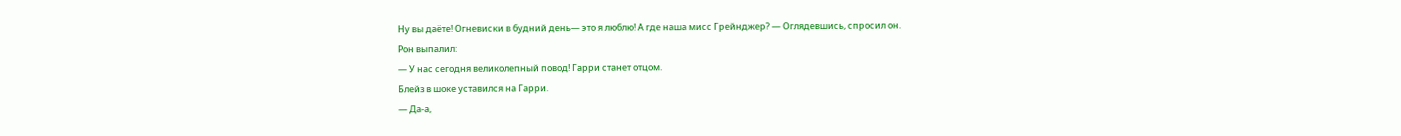Ну вы даёте! Огневиски в будний день— это я люблю! А где наша мисс Грейнджер? — Оглядевшись, спросил он.
Рон выпалил:
— У нас сегодня великолепный повод! Гарри станет отцом.
Блейз в шоке уставился на Гарри.
— Да-а,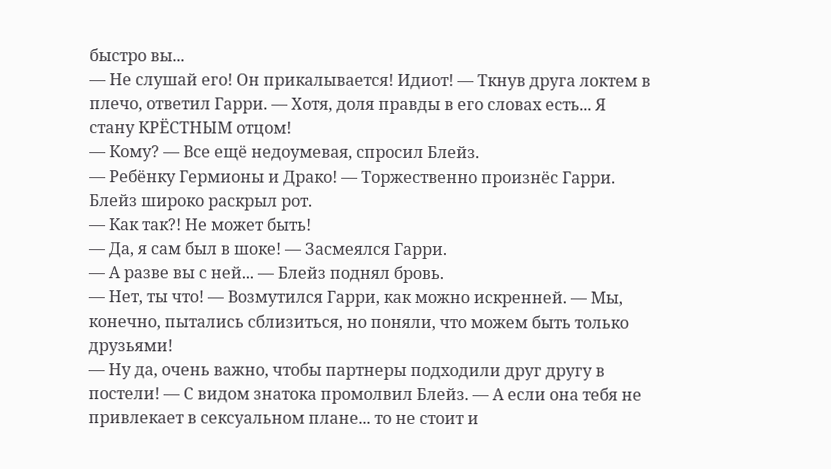быстро вы...
— Не слушай его! Он прикалывается! Идиот! — Ткнув друга локтем в плечо, ответил Гарри. — Хотя, доля правды в его словах есть... Я стану КРЁСТНЫМ отцом!
— Кому? — Все ещё недоумевая, спросил Блейз.
— Ребёнку Гермионы и Драко! — Торжественно произнёс Гарри.
Блейз широко раскрыл рот.
— Как так?! Не может быть!
— Да, я сам был в шоке! — Засмеялся Гарри.
— А разве вы с ней... — Блейз поднял бровь.
— Нет, ты что! — Возмутился Гарри, как можно искренней. — Мы, конечно, пытались сблизиться, но поняли, что можем быть только друзьями!
— Ну да, очень важно, чтобы партнеры подходили друг другу в постели! — С видом знатока промолвил Блейз. — А если она тебя не привлекает в сексуальном плане... то не стоит и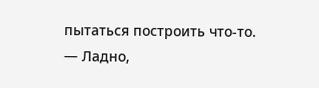пытаться построить что-то.
— Ладно,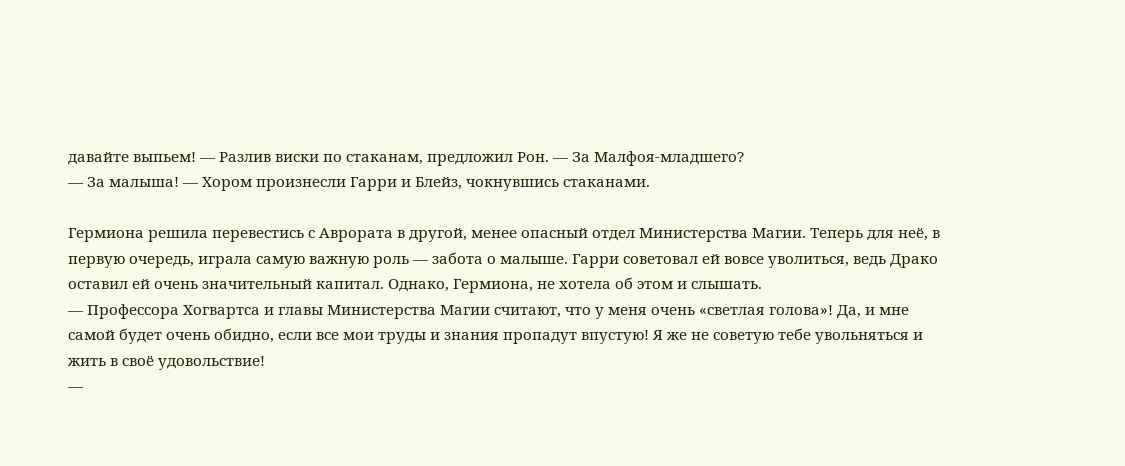давайте выпьем! — Разлив виски по стаканам, предложил Рон. — За Малфоя-младшего?
— За малыша! — Хором произнесли Гарри и Блейз, чокнувшись стаканами.

Гермиона решила перевестись с Аврората в другой, менее опасный отдел Министерства Магии. Теперь для неё, в первую очередь, играла самую важную роль — забота о малыше. Гарри советовал ей вовсе уволиться, ведь Драко оставил ей очень значительный капитал. Однако, Гермиона, не хотела об этом и слышать.
— Профессора Хогвартса и главы Министерства Магии считают, что у меня очень «светлая голова»! Да, и мне самой будет очень обидно, если все мои труды и знания пропадут впустую! Я же не советую тебе увольняться и жить в своё удовольствие!
—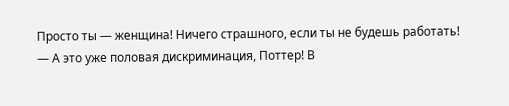Просто ты — женщина! Ничего страшного, если ты не будешь работать!
— А это уже половая дискриминация, Поттер! В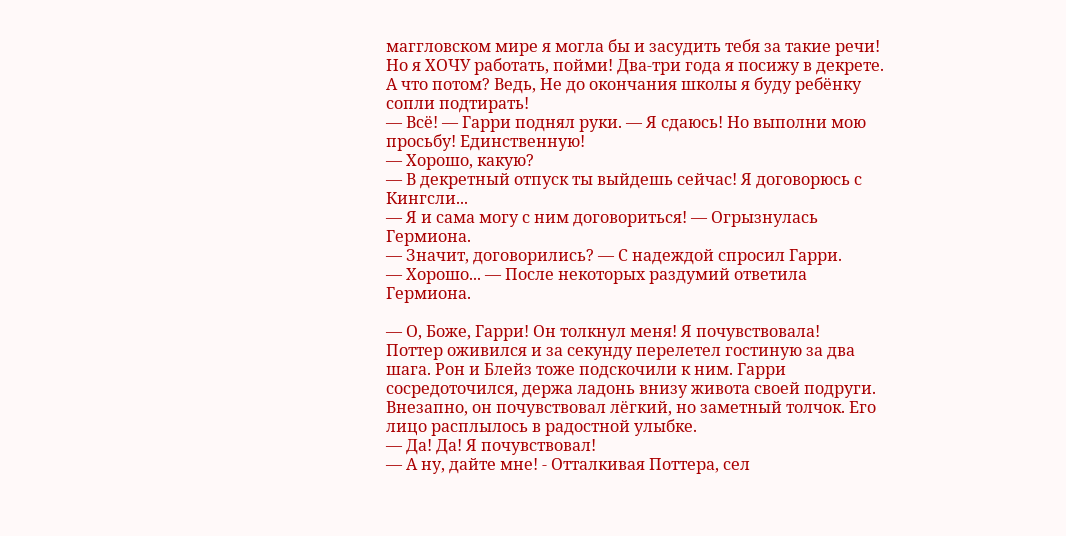маггловском мире я могла бы и засудить тебя за такие речи! Но я ХОЧУ работать, пойми! Два-три года я посижу в декрете. А что потом? Ведь, Не до окончания школы я буду ребёнку сопли подтирать!
— Всё! — Гарри поднял руки. — Я сдаюсь! Но выполни мою просьбу! Единственную!
— Хорошо, какую?
— В декретный отпуск ты выйдешь сейчас! Я договорюсь с Кингсли...
— Я и сама могу с ним договориться! — Огрызнулась Гермиона.
— Значит, договорились? — С надеждой спросил Гарри.
— Хорошо... — После некоторых раздумий ответила Гермиона.

— О, Боже, Гарри! Он толкнул меня! Я почувствовала!
Поттер оживился и за секунду перелетел гостиную за два шага. Рон и Блейз тоже подскочили к ним. Гарри сосредоточился, держа ладонь внизу живота своей подруги. Внезапно, он почувствовал лёгкий, но заметный толчок. Его лицо расплылось в радостной улыбке.
— Да! Да! Я почувствовал!
— А ну, дайте мне! - Отталкивая Поттера, сел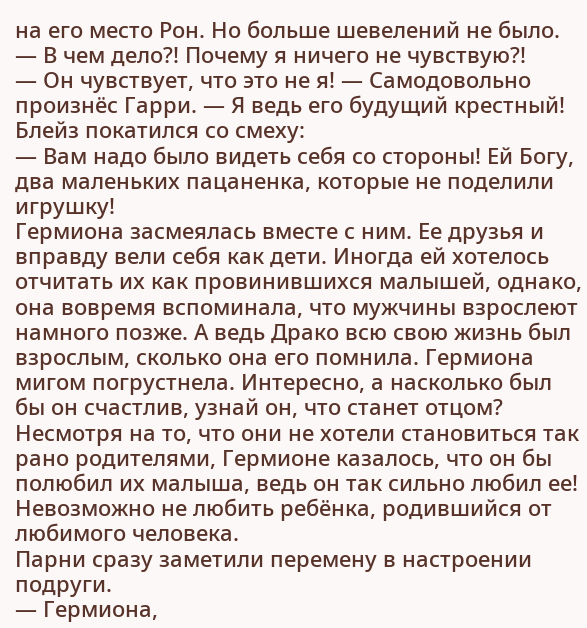на его место Рон. Но больше шевелений не было. — В чем дело?! Почему я ничего не чувствую?!
— Он чувствует, что это не я! — Самодовольно произнёс Гарри. — Я ведь его будущий крестный!
Блейз покатился со смеху:
— Вам надо было видеть себя со стороны! Ей Богу, два маленьких пацаненка, которые не поделили игрушку!
Гермиона засмеялась вместе с ним. Ее друзья и вправду вели себя как дети. Иногда ей хотелось отчитать их как провинившихся малышей, однако, она вовремя вспоминала, что мужчины взрослеют намного позже. А ведь Драко всю свою жизнь был взрослым, сколько она его помнила. Гермиона мигом погрустнела. Интересно, а насколько был бы он счастлив, узнай он, что станет отцом? Несмотря на то, что они не хотели становиться так рано родителями, Гермионе казалось, что он бы полюбил их малыша, ведь он так сильно любил ее! Невозможно не любить ребёнка, родившийся от любимого человека.
Парни сразу заметили перемену в настроении подруги.
— Гермиона,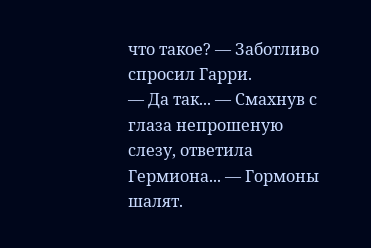что такое? — Заботливо спросил Гарри.
— Да так... — Смахнув с глаза непрошеную слезу, ответила Гермиона... — Гормоны шалят.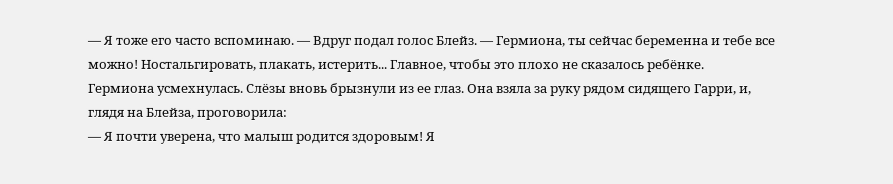— Я тоже его часто вспоминаю. — Вдруг подал голос Блейз. — Гермиона, ты сейчас беременна и тебе все можно! Ностальгировать, плакать, истерить... Главное, чтобы это плохо не сказалось ребёнке.
Гермиона усмехнулась. Слёзы вновь брызнули из ее глаз. Она взяла за руку рядом сидящего Гарри, и, глядя на Блейза, проговорила:
— Я почти уверена, что малыш родится здоровым! Я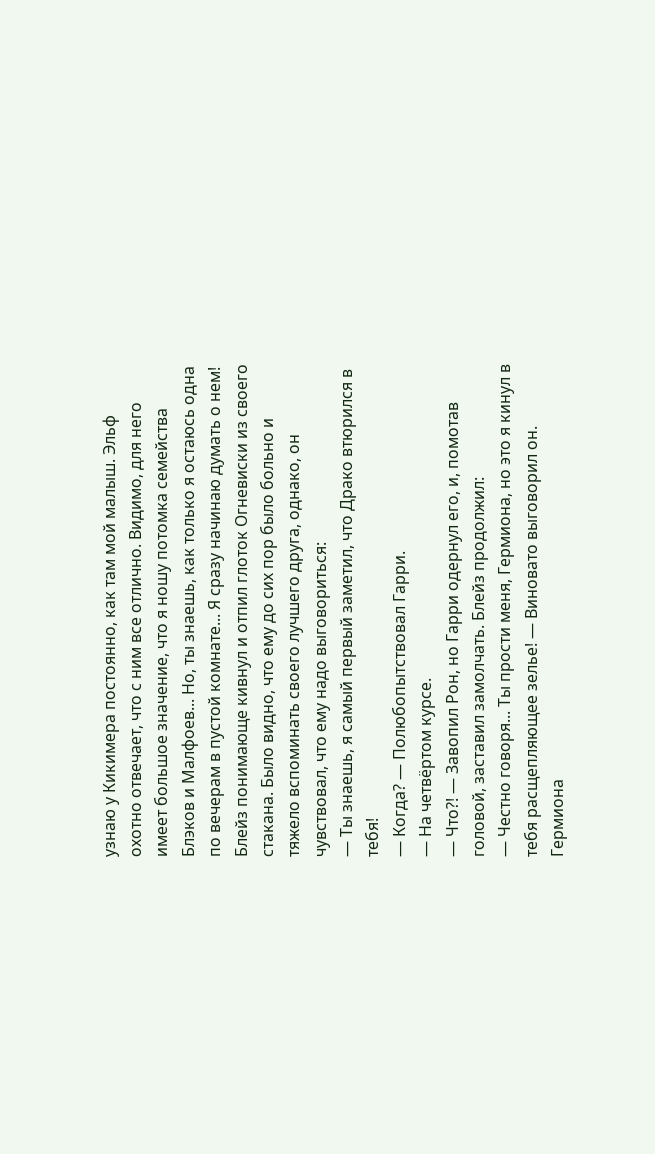узнаю у Кикимера постоянно, как там мой малыш. Эльф охотно отвечает, что с ним все отлично. Видимо, для него имеет большое значение, что я ношу потомка семейства Блэков и Малфоев... Но, ты знаешь, как только я остаюсь одна по вечерам в пустой комнате... Я сразу начинаю думать о нем!
Блейз понимающе кивнул и отпил глоток Огневиски из своего стакана. Было видно, что ему до сих пор было больно и тяжело вспоминать своего лучшего друга, однако, он чувствовал, что ему надо выговориться:
— Ты знаешь, я самый первый заметил, что Драко втюрился в тебя!
— Когда? — Полюбопытствовал Гарри.
— На четвёртом курсе.
— Что?! — Завопил Рон, но Гарри одернул его, и, помотав головой, заставил замолчать. Блейз продолжил:
— Честно говоря... Ты прости меня, Гермиона, но это я кинул в тебя расщепляющее зелье! — Виновато выговорил он. Гермиона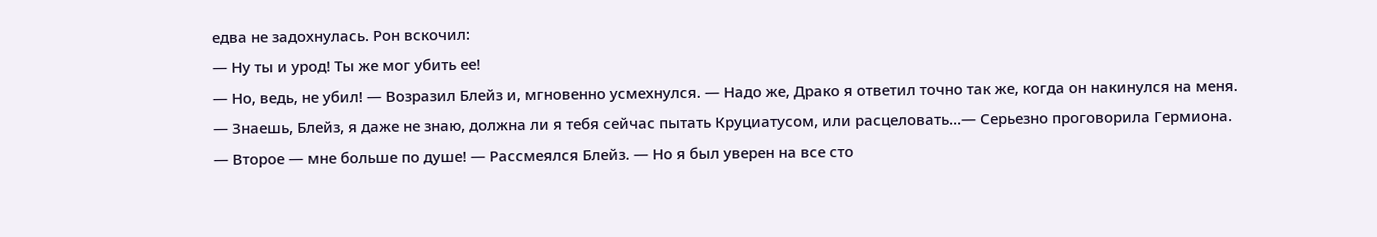едва не задохнулась. Рон вскочил:
— Ну ты и урод! Ты же мог убить ее!
— Но, ведь, не убил! — Возразил Блейз и, мгновенно усмехнулся. — Надо же, Драко я ответил точно так же, когда он накинулся на меня.
— Знаешь, Блейз, я даже не знаю, должна ли я тебя сейчас пытать Круциатусом, или расцеловать...— Серьезно проговорила Гермиона.
— Второе — мне больше по душе! — Рассмеялся Блейз. — Но я был уверен на все сто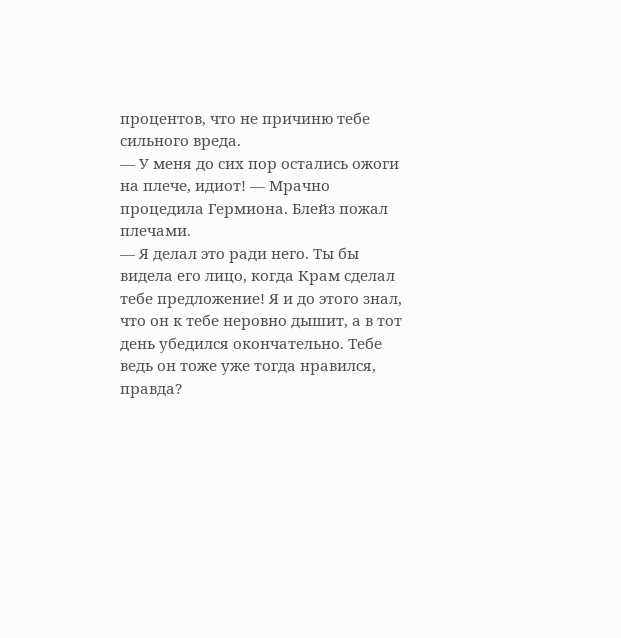процентов, что не причиню тебе сильного вреда.
— У меня до сих пор остались ожоги на плече, идиот! — Мрачно процедила Гермиона. Блейз пожал плечами.
— Я делал это ради него. Ты бы видела его лицо, когда Крам сделал тебе предложение! Я и до этого знал, что он к тебе неровно дышит, а в тот день убедился окончательно. Тебе ведь он тоже уже тогда нравился, правда?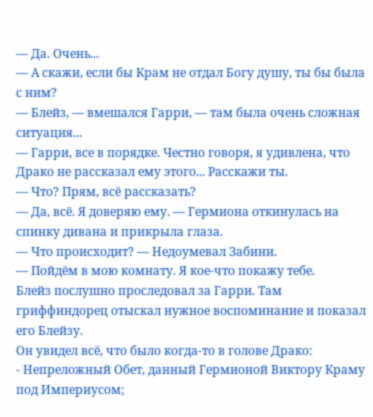— Да. Очень...
— А скажи, если бы Крам не отдал Богу душу, ты бы была с ним?
— Блейз, — вмешался Гарри, — там была очень сложная ситуация...
— Гарри, все в порядке. Честно говоря, я удивлена, что Драко не рассказал ему этого... Расскажи ты.
— Что? Прям, всё рассказать?
— Да, всё. Я доверяю ему. — Гермиона откинулась на спинку дивана и прикрыла глаза.
— Что происходит? — Недоумевал Забини.
— Пойдём в мою комнату. Я кое-что покажу тебе.
Блейз послушно проследовал за Гарри. Там гриффиндорец отыскал нужное воспоминание и показал его Блейзу.
Он увидел всё, что было когда-то в голове Драко:
- Непреложный Обет, данный Гермионой Виктору Краму под Империусом;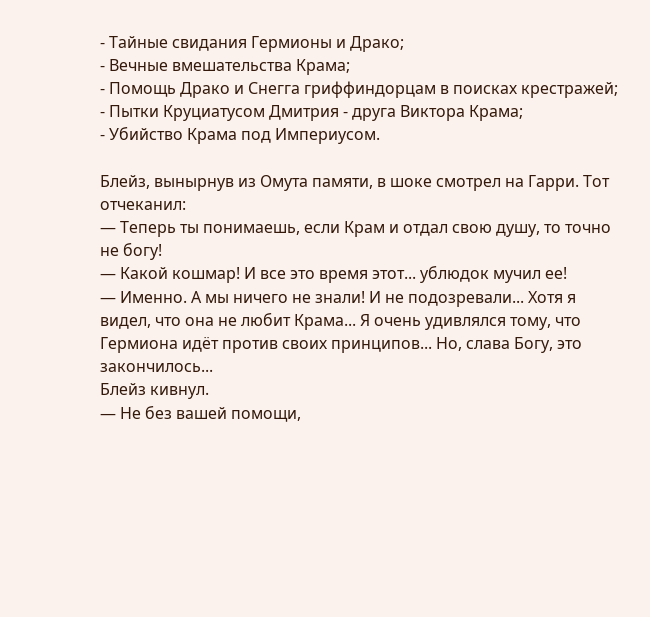- Тайные свидания Гермионы и Драко;
- Вечные вмешательства Крама;
- Помощь Драко и Снегга гриффиндорцам в поисках крестражей;
- Пытки Круциатусом Дмитрия - друга Виктора Крама;
- Убийство Крама под Империусом.

Блейз, вынырнув из Омута памяти, в шоке смотрел на Гарри. Тот отчеканил:
— Теперь ты понимаешь, если Крам и отдал свою душу, то точно не богу!
— Какой кошмар! И все это время этот... ублюдок мучил ее!
— Именно. А мы ничего не знали! И не подозревали... Хотя я видел, что она не любит Крама... Я очень удивлялся тому, что Гермиона идёт против своих принципов... Но, слава Богу, это закончилось...
Блейз кивнул.
— Не без вашей помощи,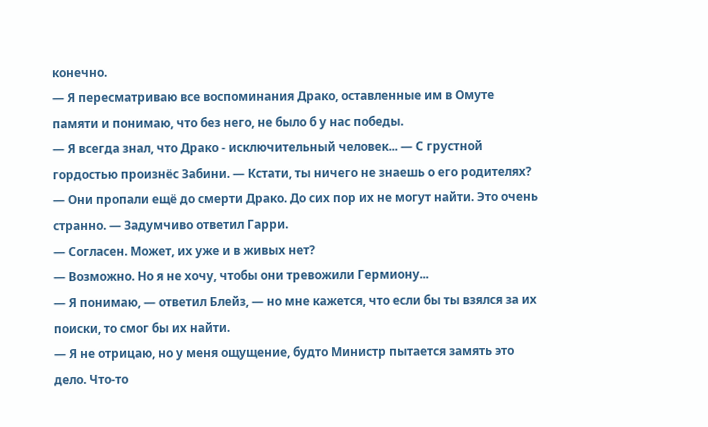конечно.
— Я пересматриваю все воспоминания Драко, оставленные им в Омуте памяти и понимаю, что без него, не было б у нас победы.
— Я всегда знал, что Драко - исключительный человек... — С грустной гордостью произнёс Забини. — Кстати, ты ничего не знаешь о его родителях?
— Они пропали ещё до смерти Драко. До сих пор их не могут найти. Это очень странно. — Задумчиво ответил Гарри.
— Согласен. Может, их уже и в живых нет?
— Возможно. Но я не хочу, чтобы они тревожили Гермиону...
— Я понимаю, — ответил Блейз, — но мне кажется, что если бы ты взялся за их поиски, то смог бы их найти.
— Я не отрицаю, но у меня ощущение, будто Министр пытается замять это дело. Что-то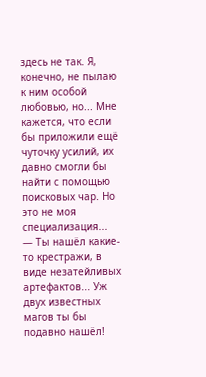здесь не так. Я, конечно, не пылаю к ним особой любовью, но... Мне кажется, что если бы приложили ещё чуточку усилий, их давно смогли бы найти с помощью поисковых чар. Но это не моя специализация...
— Ты нашёл какие-то крестражи, в виде незатейливых артефактов... Уж двух известных магов ты бы подавно нашёл!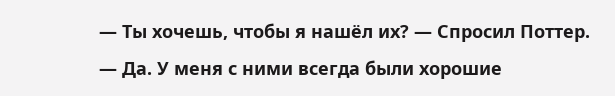— Ты хочешь, чтобы я нашёл их? — Спросил Поттер.
— Да. У меня с ними всегда были хорошие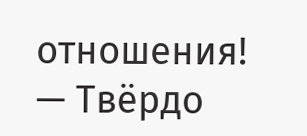отношения! — Твёрдо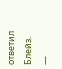ответил Блейз.
—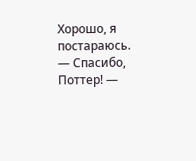Хорошо, я постараюсь.
— Спасибо, Поттер! —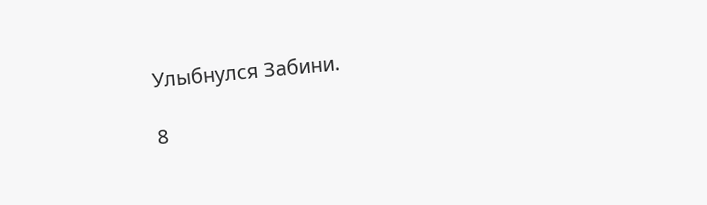Улыбнулся Забини.

8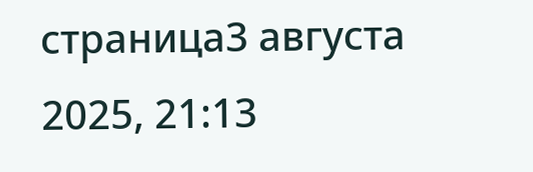страница3 августа 2025, 21:13